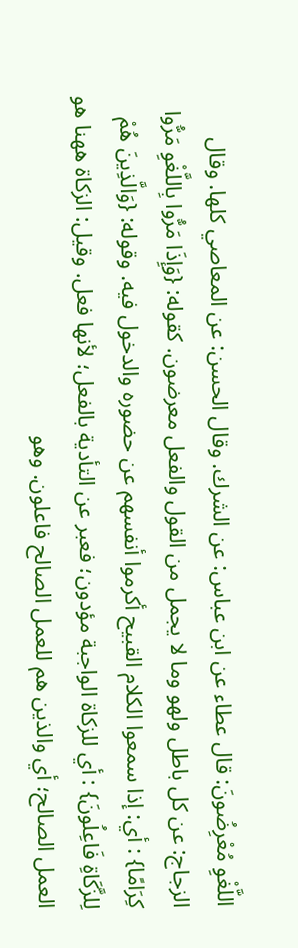اللَّغْوِ مُعْرِضُونَ: قال عطاء عن ابن عباس: عن الشرك. وقال الحسن: عن المعاصي كلها. وقال الزجاج: عن كل باطل ولهو وما لا يجمل من القول والفعل معرضون. كقوله: {وَإِذَا مَرُّوا بِاللَّغْوِ مَرُّوا كِرَامًا} : أي: إذا سمعوا الكلام القبيح أكرموا أنفسهم عن حضوره والدخول فيه. وقوله: {وَالَّذِينَ هُمْ لِلزَّكَاةِ فَاعِلُونَ} : أي للزكاة الواجبة مؤدون؛ فعبر عن التأدية بالفعل؛ لأنها فعل. وقيل: الزكاة ههنا هو العمل الصالح؛ أي والذين هم للعمل الصالح فاعلون. وهو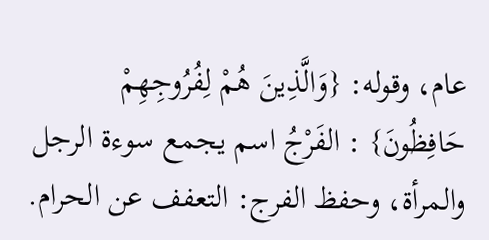عام، وقوله: {وَالَّذِينَ هُمْ لِفُرُوجِهِمْ حَافِظُونَ} : الفَرْجُ اسم يجمع سوءة الرجل والمرأة، وحفظ الفرج: التعفف عن الحرام.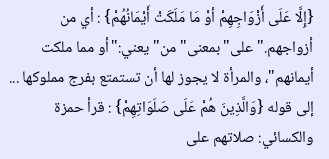{إِلَّا عَلَى أَزْوَاجِهِمْ أوْ مَا مَلَكَتْ أَيْمَانُهُمْ} : أي من أزواجهم."على"بمعنى"من"يعني:"أو مما ملكت أيمانهم"، والمرأة لا يجوز لها أن تستمتع بفرج مملوكها ... إلى قوله {وَالَّذِينَ هُمْ عَلَى صَلَوَاتِهِمْ} : قرأ حمزة والكسائي: صلاتهم على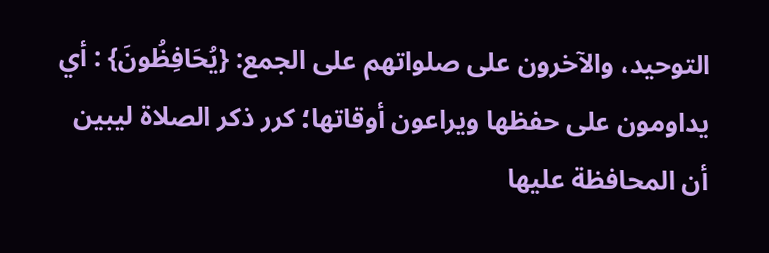التوحيد، والآخرون على صلواتهم على الجمع: {يُحَافِظُونَ} : أي يداومون على حفظها ويراعون أوقاتها؛ كرر ذكر الصلاة ليبين أن المحافظة عليها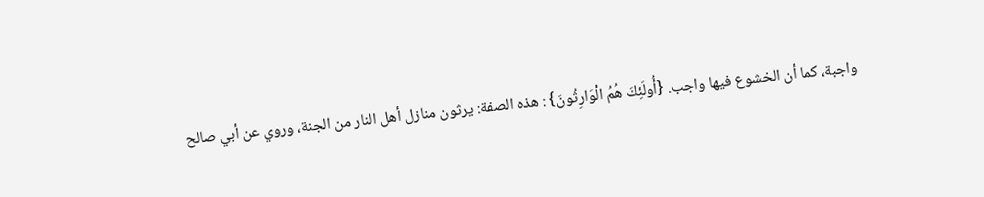واجبة، كما أن الخشوع فيها واجب. {أُولَئِكَ هُمُ الْوَارِثُونَ} : هذه الصفة: يرثون منازل أهل النار من الجنة، وروي عن أبي صالح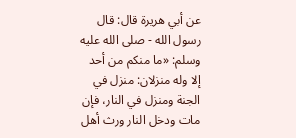عن أبي هريرة قال: قال رسول الله - صلى الله عليه وسلم: «ما منكم من أحد إلا وله منزلان: منزل في الجنة ومنزل في النار، فإن مات ودخل النار ورث أهل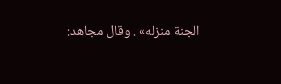الجنة منزله» . وقال مجاهد: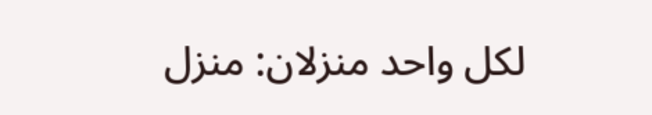لكل واحد منزلان: منزل